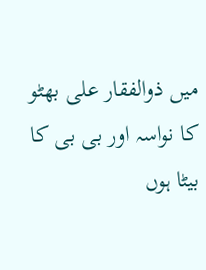میں ذوالفقار علی بھٹو کا نواسہ اور بی بی کا بیٹا ہوں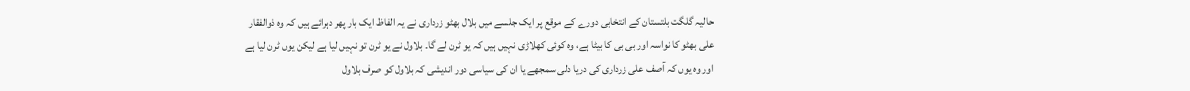حالیہ گلگت بلتستان کے انتخابی دورے کے موقع پر ایک جلسے میں بلال بھٹو زرداری نے یہ الفاظ ایک بار پھر دہرائے ہیں کہ وہ ذوالفقار علی بھٹو کا نواسہ اور بی بی کا بیٹا ہے، وہ کوئی کھلاڑی نہیں ہیں کہ یو ٹرن لے گا۔ بلاول نے یو ٹرن تو نہیں لیا ہے لیکن یوں ٹرن لیا ہے اور وہ یوں کہ آصف علی زرداری کی دریا دلی سمجھے یا ان کی سیاسی دور اندیشی کہ بلاول کو صرف بلاول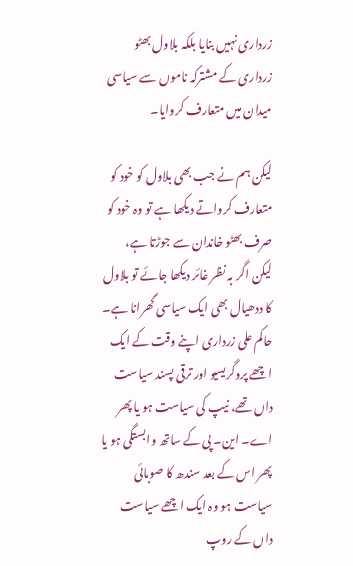زرداری نہیں بنایا بلکہ بلاول بھٹو زرداری کے مشترکہ ناموں سے سیاسی میدان میں متعارف کروایا۔

لیکن ہم نے جب بھی بلاول کو خود کو متعارف کرواتے دیکھا ہے تو وہ خود کو صرف بھٹو خاندان سے جوڑتا ہے، لیکن اگر بہ نظر غائر دیکھا جائے تو بلاول کا ددھیال بھی ایک سیاسی گھرانا ہے۔ حاکم علی زرداری اپنے وقت کے ایک اچھے پروگریسیو اور ترقی پسند سیاست داں تھے، نیپ کی سیاست ہو یا پھر اے۔ این۔ پی کے ساتھ وابستگی ہو یا پھر اس کے بعد سندھ کا صوبائی سیاست ہو وہ ایک اچھے سیاست داں کے روپ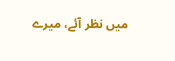میں نظر آئے، میرے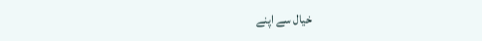خیال سے اپنے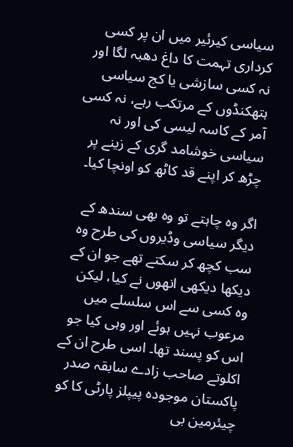سیاسی کیرئیر میں ان پر کسی کرداری تہمت کا داغ دھبہ لگا اور نہ کسی سازشی یا کج سیاسی ہتھکنڈوں کے مرتکب رہے، نہ کسی آمر کے کاسہ لیسی کی اور نہ سیاسی خوشامد گری کے زینے پر چڑھ کر اپنے قد کاٹھ کو اونچا کیا۔

اگر وہ چاہتے تو وہ بھی سندھ کے دیگر سیاسی وڈیروں کی طرح وہ سب کچھ کر سکتے تھے جو ان کے دیکھا دیکھی انھوں نے کیا، لیکن وہ کسی سے اس سلسلے میں مرعوب نہیں ہوئے اور وہی کیا جو اس کو پسند تھا۔ اسی طرح ان کے اکلوتے صاحب زادے سابقہ صدر پاکستان موجودہ پیپلز پارٹی کا کو چیئرمین بی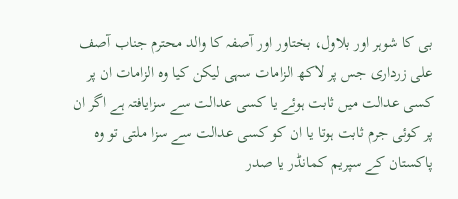بی کا شوہر اور بلاول، بختاور اور آصفہ کا والد محترم جناب آصف علی زرداری جس پر لاکھ الزامات سہی لیکن کیا وہ الزامات ان پر کسی عدالت میں ثابت ہوئے یا کسی عدالت سے سزایافتہ ہے اگر ان پر کوئی جرم ثابت ہوتا یا ان کو کسی عدالت سے سزا ملتی تو وہ پاکستان کے سپریم کمانڈر یا صدر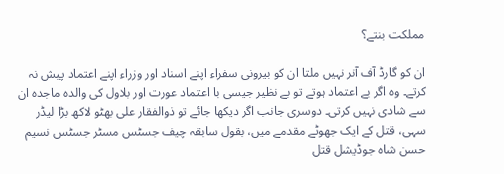مملکت بنتے؟

ان کو گارڈ آف آنر نہیں ملتا ان کو بیرونی سفراء اپنے اسناد اور وزراء اپنے اعتماد پیش نہ کرتے۔ وہ اگر بے اعتماد ہوتے تو بے نظیر جیسی با اعتماد عورت اور بلاول کی والدہ ماجدہ ان سے شادی نہیں کرتی۔ دوسری جانب اگر دیکھا جائے تو ذوالفقار علی بھٹو لاکھ بڑا لیڈر سہی، قتل کے ایک جھوٹے مقدمے میں، بقول سابقہ چیف جسٹس مسٹر جسٹس نسیم حسن شاہ جوڈیشل قتل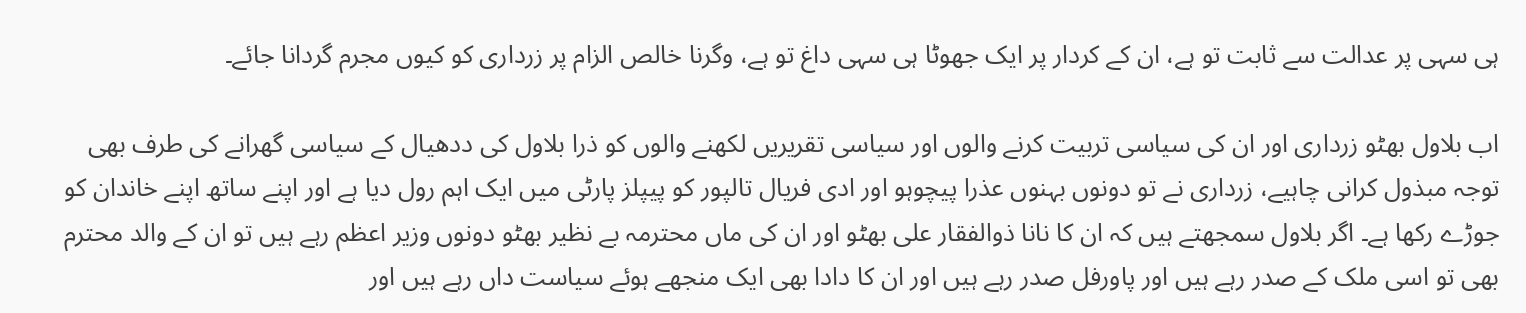ہی سہی پر عدالت سے ثابت تو ہے، ان کے کردار پر ایک جھوٹا ہی سہی داغ تو ہے، وگرنا خالص الزام پر زرداری کو کیوں مجرم گردانا جائے۔

اب بلاول بھٹو زرداری اور ان کی سیاسی تربیت کرنے والوں اور سیاسی تقریریں لکھنے والوں کو ذرا بلاول کی ددھیال کے سیاسی گھرانے کی طرف بھی توجہ مبذول کرانی چاہیے، زرداری نے تو دونوں بہنوں عذرا پیچوہو اور ادی فریال تالپور کو پیپلز پارٹی میں ایک اہم رول دیا ہے اور اپنے ساتھ اپنے خاندان کو جوڑے رکھا ہے۔ اگر بلاول سمجھتے ہیں کہ ان کا نانا ذوالفقار علی بھٹو اور ان کی ماں محترمہ بے نظیر بھٹو دونوں وزیر اعظم رہے ہیں تو ان کے والد محترم بھی تو اسی ملک کے صدر رہے ہیں اور پاورفل صدر رہے ہیں اور ان کا دادا بھی ایک منجھے ہوئے سیاست داں رہے ہیں اور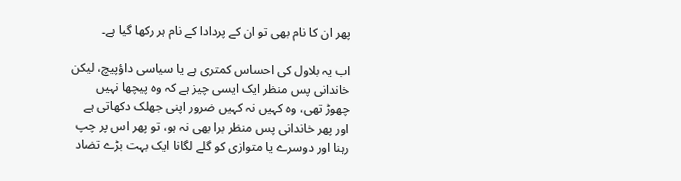پھر ان کا نام بھی تو ان کے پردادا کے نام ہر رکھا گیا ہے۔

اب یہ بلاول کی احساس کمتری ہے یا سیاسی داؤپیچ، لیکن خاندانی پس منظر ایک ایسی چیز ہے کہ وہ پیچھا نہیں چھوڑ تھی، وہ کہیں نہ کہیں ضرور اپنی جھلک دکھاتی ہے اور پھر خاندانی پس منظر برا بھی نہ ہو، تو پھر اس پر چپ رہنا اور دوسرے یا متوازی کو گلے لگانا ایک بہت بڑے تضاد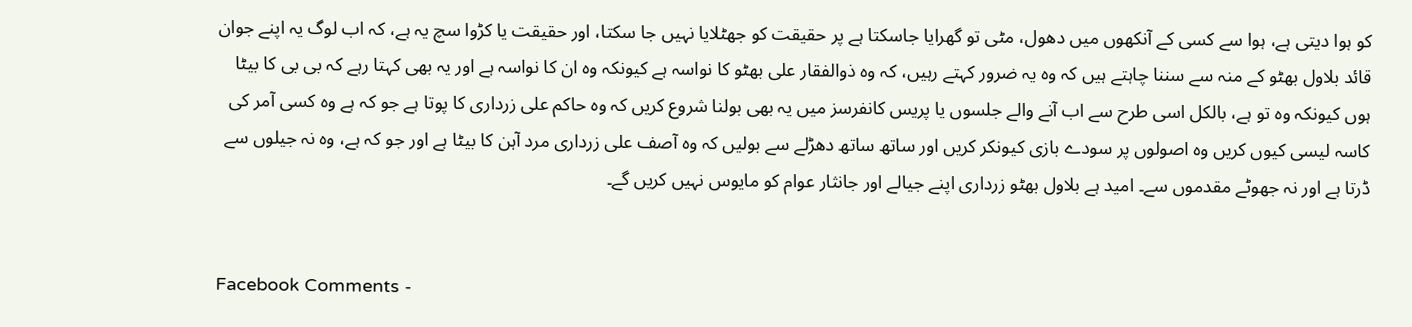کو ہوا دیتی ہے، ہوا سے کسی کے آنکھوں میں دھول، مٹی تو گھرایا جاسکتا ہے پر حقیقت کو جھٹلایا نہیں جا سکتا، اور حقیقت یا کڑوا سچ یہ ہے، کہ اب لوگ یہ اپنے جوان قائد بلاول بھٹو کے منہ سے سننا چاہتے ہیں کہ وہ یہ ضرور کہتے رہیں، کہ وہ ذوالفقار علی بھٹو کا نواسہ ہے کیونکہ وہ ان کا نواسہ ہے اور یہ بھی کہتا رہے کہ بی بی کا بیٹا ہوں کیونکہ وہ تو ہے، بالکل اسی طرح سے اب آنے والے جلسوں یا پریس کانفرسز میں یہ بھی بولنا شروع کریں کہ وہ حاکم علی زرداری کا پوتا ہے جو کہ ہے وہ کسی آمر کی کاسہ لیسی کیوں کریں وہ اصولوں پر سودے بازی کیونکر کریں اور ساتھ ساتھ دھڑلے سے بولیں کہ وہ آصف علی زرداری مرد آہن کا بیٹا ہے اور جو کہ ہے، وہ نہ جیلوں سے ڈرتا ہے اور نہ جھوٹے مقدموں سے۔ امید ہے بلاول بھٹو زرداری اپنے جیالے اور جانثار عوام کو مایوس نہیں کریں گے۔


Facebook Comments -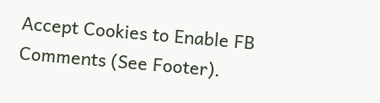Accept Cookies to Enable FB Comments (See Footer).